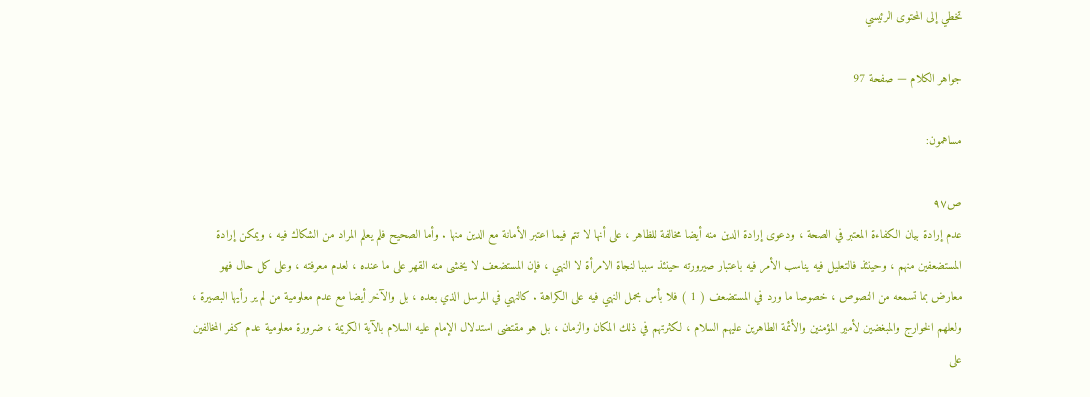تخطي إلى المحتوى الرئيسي

جواهر الكلام — صفحة 97

مساهمون:

ص٩٧
عدم إرادة بيان الكفاءة المعتبر في الصحة ، ودعوى إرادة الدين منه أيضا مخالفة للظاهر ، على أنها لا تتم فيما اعتبر الأمانة مع الدين منها . وأما الصحيح فلم يعلم المراد من الشكاك فيه ، ويمكن إرادة المستضعفين منهم ، وحينئذ فالتعليل فيه يناسب الأمر فيه باعتبار صيرورته حينئذ سببا لنجاة الامرأة لا النهي ، فإن المستضعف لا يخشى منه القهر على ما عنده ، لعدم معرفته ، وعلى كل حال فهو معارض بما تسمعه من النصوص ، خصوصا ما ورد في المستضعف ( 1 ) فلا بأس بحمل النهي فيه على الكراهة . كالنهي في المرسل الذي بعده ، بل والآخر أيضا مع عدم معلومية من لم ير رأيها البصيرة ، ولعلهم الخوارج والمبغضين لأمير المؤمنين والأئمة الطاهرين عليهم السلام ، لكثرتهم في ذلك المكان والزمان ، بل هو مقتضى استدلال الإمام عليه السلام بالآية الكريمة ، ضرورة معلومية عدم كفر المخالفين على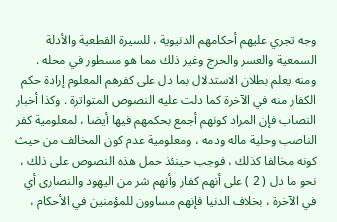وجه تجري عليهم أحكامهم الدنيوية ، للسيرة القطعية والأدلة السمعية والعسر والحرج وغير ذلك مما هو مسطور في محله . ومنه يعلم بطلان الاستدلال بما دل على كفرهم المعلوم إرادة حكم الكفار منه في الآخرة كما دلت عليه النصوص المتواترة . وكذا أخبار النصاب فإن المراد كونهم أجمع بحكمهم فيها أيضا ، لمعلومية كفر الناصب وحلية ماله ودمه ، ومعلومية عدم كون المخالف من حيث كونه مخالفا كذلك ، فوجب حينئذ حمل هذه النصوص على ذلك ، نحو ما دل ( 2 ) على أنهم كفار وأنهم شر من اليهود والنصارى أي في الآخرة ، بخلاف الدنيا فإنهم مساوون للمؤمنين في الأحكام ،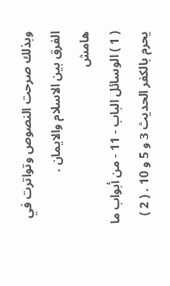وبذلك صرحت النصوص وتواترت في الفرق بين الاسلام والايمان .
هامش
( 1 ) الوسائل الباب - 11 - من أبواب ما يحرم بالكفر الحديث 3 و 5 و 10 . ( 2 )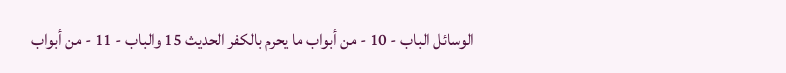الوسائل الباب - 10 - من أبواب ما يحرم بالكفر الحديث 15 والباب - 11 - من أبواب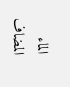الماء المضاف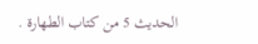الحديث 5 من كتاب الطهارة .